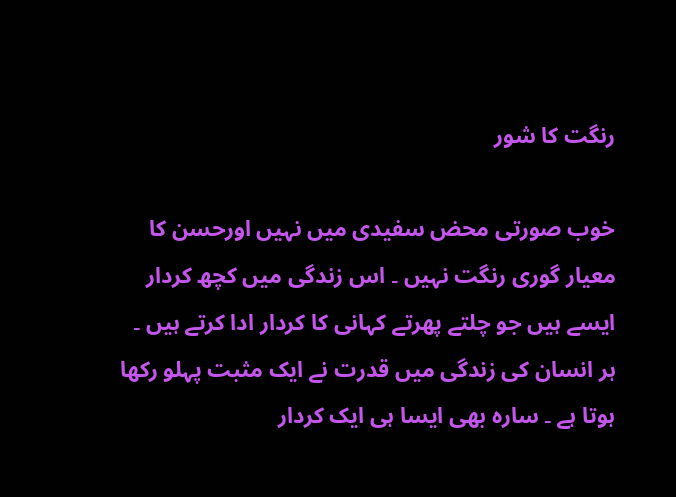رنگت کا شور

خوب صورتی محض سفیدی میں نہیں اورحسن کا معیار گوری رنگت نہیں ۔ اس زندگی میں کچھ کردار ایسے ہیں جو چلتے پھرتے کہانی کا کردار ادا کرتے ہیں ۔ ہر انسان کی زندگی میں قدرت نے ایک مثبت پہلو رکھا ہوتا ہے ۔ سارہ بھی ایسا ہی ایک کردار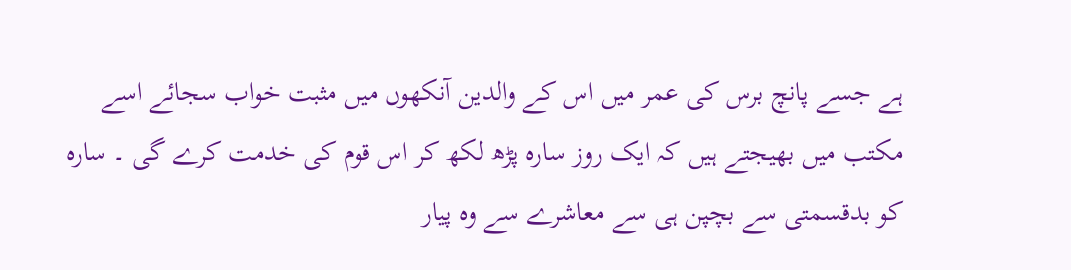ہے جسے پانچ برس کی عمر میں اس کے والدین آنکھوں میں مثبت خواب سجائے اسے مکتب میں بھیجتے ہیں کہ ایک روز سارہ پڑھ لکھ کر اس قوم کی خدمت کرے گی ۔ سارہ کو بدقسمتی سے بچپن ہی سے معاشرے سے وہ پیار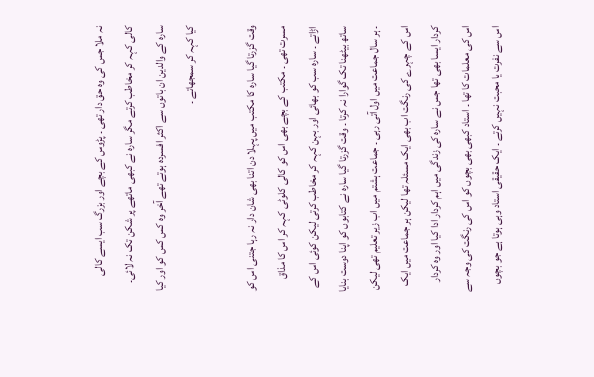نہ ملا جس کی وہ حق دار تھی ۔ پڑوس کے بچے اور بزرگ سب ایسے کالی کالی کہہ کر مخاطب کرتے مگر سارہ نے کبھی ماتھے پر شکن تک نہ لائی۔ سارہ کے والدین ان باتوں سے اکثر افسردہ ہوتے تھے آخر وہ کس کس کو اور کیا کیا کہہ کر سمجھاتے ۔

وقت گزرتا گیا سارہ کا مکتب میں پہلا دن اتنا بھی شان دار نہ رہا جتنی اس کو مسرت تھی ۔ مکتب کے بچے بھی اس کو کالی کلوٹی کہہ کر اس کا مذاق اڑاتے ۔ سارہ سب کو بھائی اور بہن کہہ کر مخاطب کرتی لیکن کوئی اس کے ساتھ بیٹھنا تک گوارا نہ کرتا ۔ وقت گزرتا گیا سارہ نے کتابوں کو اپنا دوست بنایا ۔ ہر سال جماعت میں اول آتی رہی ۔ جماعت ہشتم میں اب زیر تعلیم تھی لیکن اس کے چہرے کی رنگت اب بھی ایک مسئلہ تھا لیکن ہر جماعت میں ایک کردار ایسا بھی تھا جس نے سارہ کی زندگی میں اہم کردار ادا کیا اور وہ کردار اس کی معلمات کا تھا ۔ استاد کبھی بھی بچوں کو اس کی رنگت کی وجہ سے اس سے نفرت یا محبت نہیں کرتے ۔ ایک حقیقی استاد وہی ہوتا ہے جو بچوں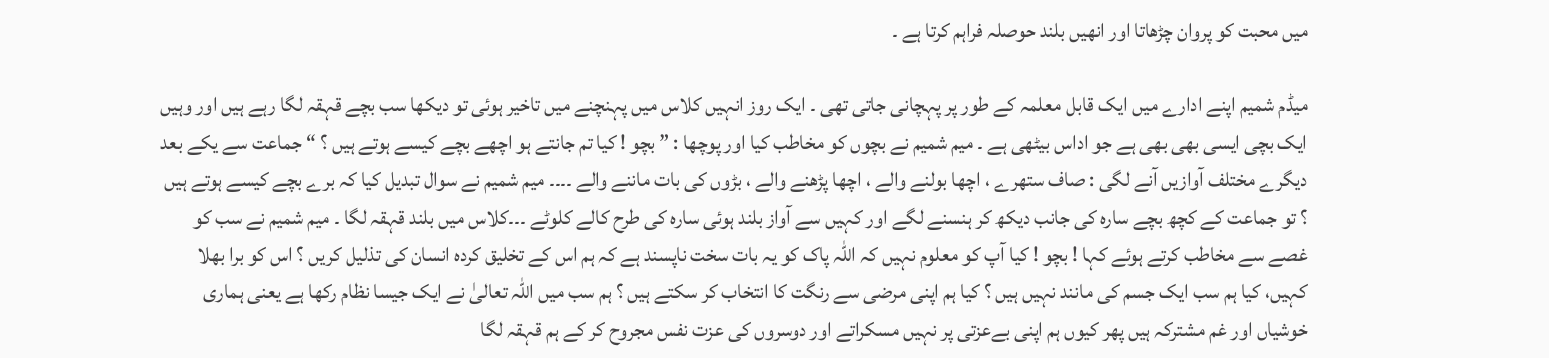میں محبت کو پروان چڑھاتا اور انھیں بلند حوصلہ فراہم کرتا ہے ۔

میڈم شمیم اپنے ادارے میں ایک قابل معلمہ کے طور پر پہچانی جاتی تھی ۔ ایک روز انہیں کلاس میں پہنچنے میں تاخیر ہوئی تو دیکھا سب بچے قہقہ لگا رہے ہیں اور وہیں ایک بچی ایسی بھی بھی ہے جو اداس بیٹھی ہے ۔ میم شمیم نے بچوں کو مخاطب کیا اور پوچھا : ” بچو ! کیا تم جانتے ہو اچھے بچے کیسے ہوتے ہیں ؟ “ جماعت سے یکے بعد دیگرے مختلف آوازیں آنے لگی : صاف ستھرے ، اچھا بولنے والے ، اچھا پڑھنے والے ، بڑوں کی بات ماننے والے ۔۔۔۔ میم شمیم نے سوال تبدیل کیا کہ برے بچے کیسے ہوتے ہیں ؟ تو جماعت کے کچھ بچے سارہ کی جانب دیکھ کر ہنسنے لگے اور کہیں سے آواز بلند ہوئی سارہ کی طرح کالے کلوٹے ۔۔۔کلاس میں بلند قہقہ لگا ۔ میم شمیم نے سب کو غصے سے مخاطب کرتے ہوئے کہا ! بچو ! کیا آپ کو معلوم نہیں کہ اللہ پاک کو یہ بات سخت ناپسند ہے کہ ہم اس کے تخلیق کردہ انسان کی تذلیل کریں ؟ اس کو برا بھلا کہیں، کیا ہم سب ایک جسم کی مانند نہیں ہیں ؟ کیا ہم اپنی مرضی سے رنگت کا انتخاب کر سکتے ہیں ؟ ہم سب میں اللہ تعالیٰ نے ایک جیسا نظام رکھا ہے یعنی ہماری خوشیاں اور غم مشترکہ ہیں پھر کیوں ہم اپنی بےعزتی پر نہیں مسکراتے اور دوسروں کی عزت نفس مجروح کر کے ہم قہقہ لگا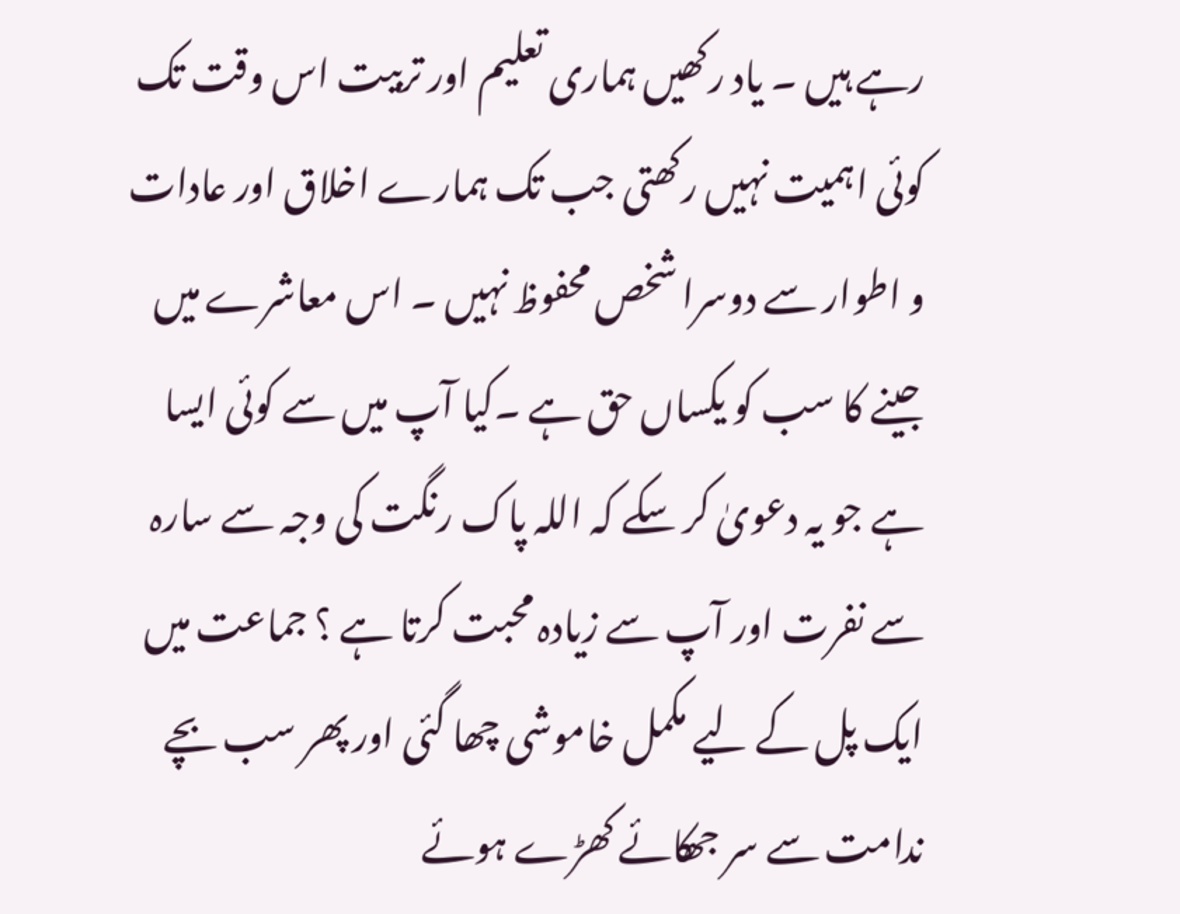رہے ہیں ۔ یاد رکھیں ہماری تعلیم اور تربیت اس وقت تک کوئی اہمیت نہیں رکھتی جب تک ہمارے اخلاق اور عادات و اطوار سے دوسرا شخص محفوظ نہیں ۔ اس معاشرے میں جینے کا سب کو یکساں حق ہے ۔کیا آپ میں سے کوئی ایسا ہے جو یہ دعویٰ کر سکے کہ اللہ پاک رنگت کی وجہ سے سارہ سے نفرت اور آپ سے زیادہ محبت کرتا ہے ؟ جماعت میں ایک پل کے لیے مکمل خاموشی چھا گئی اور پھر سب بچے ندامت سے سر جھکائے کھڑے ہوئے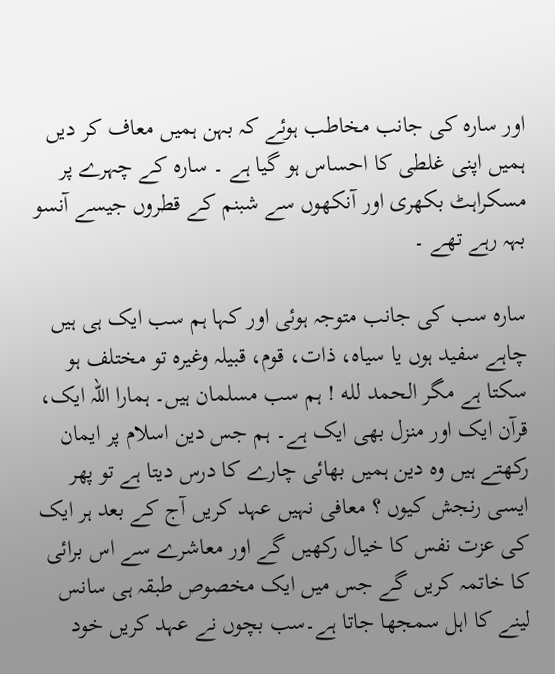اور سارہ کی جانب مخاطب ہوئے کہ بہن ہمیں معاف کر دیں ہمیں اپنی غلطی کا احساس ہو گیا ہے ۔ سارہ کے چہرے پر مسکراہٹ بکھری اور آنکھوں سے شبنم کے قطروں جیسے آنسو بہہ رہے تھے ۔

سارہ سب کی جانب متوجہ ہوئی اور کہا ہم سب ایک ہی ہیں چاہے سفید ہوں یا سیاہ، ذات، قوم، قبیلہ وغیرہ تو مختلف ہو سکتا ہے مگر الحمد لله ! ہم سب مسلمان ہیں۔ ہمارا اللہ ایک، قرآن ایک اور منزل بھی ایک ہے۔ ہم جس دین اسلام پر ایمان رکھتے ہیں وہ دین ہمیں بھائی چارے کا درس دیتا ہے تو پھر ایسی رنجش کیوں ؟ معافی نہیں عہد کریں آج کے بعد ہر ایک کی عزت نفس کا خیال رکھیں گے اور معاشرے سے اس برائی کا خاتمہ کریں گے جس میں ایک مخصوص طبقہ ہی سانس لینے کا اہل سمجھا جاتا ہے۔سب بچوں نے عہد کریں خود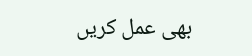بھی عمل کریں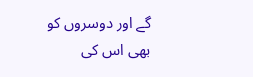گے اور دوسروں کو بھی اس کی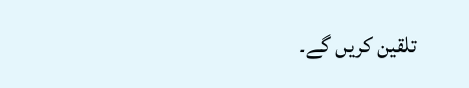تلقین کریں گے۔